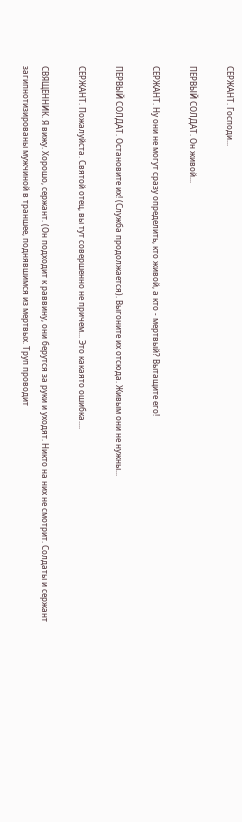СЕРЖАНТ. Господи...

ПЕРВЫЙ СОЛДАТ. Он живой...

СЕРЖАНТ. Ну они не могут сразу определить, кто живой, а кто - мертвый? Вытащите его!

ПЕРВЫЙ СОЛДАТ. Остановите их! (Служба продолжается). Выгоните их отсюда. Живым они не нужны...

СЕРЖАНТ. Пожалуйста. Святой отец, вы тут совершенно не причем... Это какаято ошибка....

СВЯЩЕННИК. Я вижу. Хорошо, сержант. (Он подходит к раввину, они берутся за руки и уходят. Никто на них не смотрит. Солдаты и сержант загипнотизированы мужчиной в траншее, поднявшимся из мертвых. Труп проводит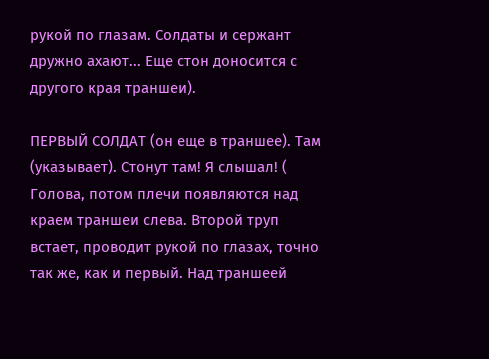рукой по глазам. Солдаты и сержант дружно ахают... Еще стон доносится с другого края траншеи).

ПЕРВЫЙ СОЛДАТ (он еще в траншее). Там (указывает). Стонут там! Я слышал! ( Голова, потом плечи появляются над краем траншеи слева. Второй труп встает, проводит рукой по глазах, точно так же, как и первый. Над траншеей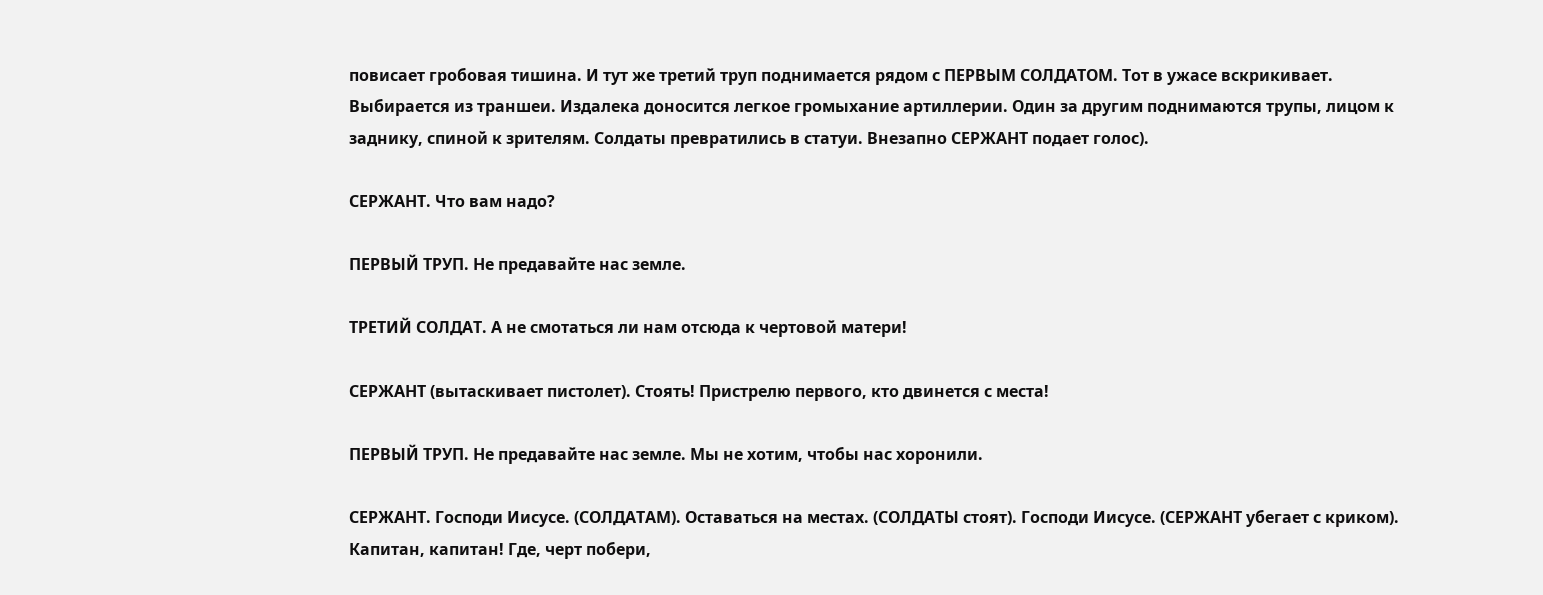повисает гробовая тишина. И тут же третий труп поднимается рядом с ПЕРВЫМ СОЛДАТОМ. Тот в ужасе вскрикивает. Выбирается из траншеи. Издалека доносится легкое громыхание артиллерии. Один за другим поднимаются трупы, лицом к заднику, спиной к зрителям. Солдаты превратились в статуи. Внезапно СЕРЖАНТ подает голос).

СЕРЖАНТ. Что вам надо?

ПЕРВЫЙ ТРУП. Не предавайте нас земле.

ТРЕТИЙ СОЛДАТ. А не смотаться ли нам отсюда к чертовой матери!

СЕРЖАНТ (вытаскивает пистолет). Стоять! Пристрелю первого, кто двинется с места!

ПЕРВЫЙ ТРУП. Не предавайте нас земле. Мы не хотим, чтобы нас хоронили.

СЕРЖАНТ. Господи Иисусе. (СОЛДАТАМ). Оставаться на местах. (СОЛДАТЫ стоят). Господи Иисусе. (СЕРЖАНТ убегает с криком). Капитан, капитан! Где, черт побери,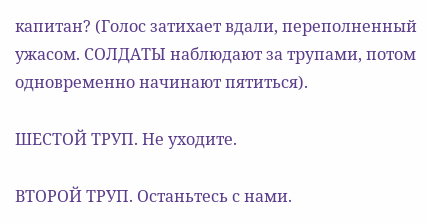капитан? (Голос затихает вдали, переполненный ужасом. СОЛДАТЫ наблюдают за трупами, потом одновременно начинают пятиться).

ШЕСТОЙ ТРУП. Не уходите.

ВТОРОЙ ТРУП. Останьтесь с нами.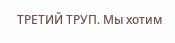ТРЕТИЙ ТРУП. Мы хотим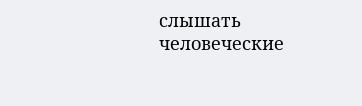слышать человеческие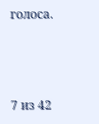голоса.



7 из 42